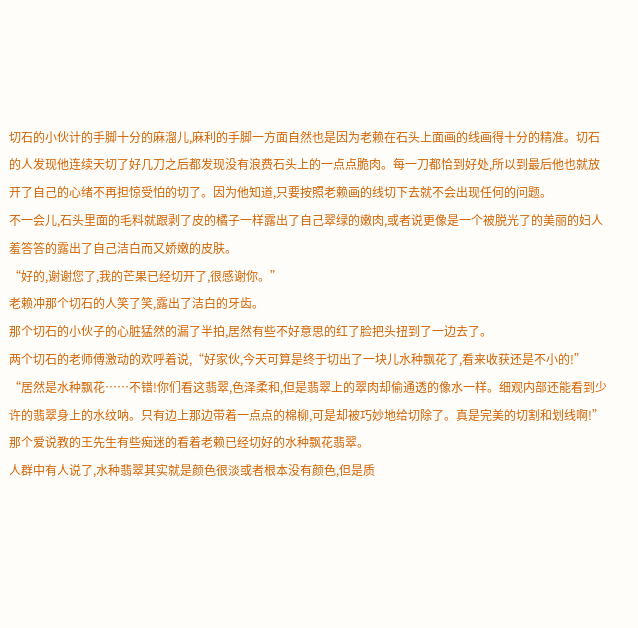切石的小伙计的手脚十分的麻溜儿,麻利的手脚一方面自然也是因为老赖在石头上面画的线画得十分的精准。切石的人发现他连续天切了好几刀之后都发现没有浪费石头上的一点点脆肉。每一刀都恰到好处,所以到最后他也就放开了自己的心绪不再担惊受怕的切了。因为他知道,只要按照老赖画的线切下去就不会出现任何的问题。
不一会儿,石头里面的毛料就跟剥了皮的橘子一样露出了自己翠绿的嫩肉,或者说更像是一个被脱光了的美丽的妇人羞答答的露出了自己洁白而又娇嫩的皮肤。
“好的,谢谢您了,我的芒果已经切开了,很感谢你。”
老赖冲那个切石的人笑了笑,露出了洁白的牙齿。
那个切石的小伙子的心脏猛然的漏了半拍,居然有些不好意思的红了脸把头扭到了一边去了。
两个切石的老师傅激动的欢呼着说,“好家伙,今天可算是终于切出了一块儿水种飘花了,看来收获还是不小的!”
“居然是水种飘花……不错!你们看这翡翠,色泽柔和,但是翡翠上的翠肉却偷通透的像水一样。细观内部还能看到少许的翡翠身上的水纹呐。只有边上那边带着一点点的棉柳,可是却被巧妙地给切除了。真是完美的切割和划线啊!”
那个爱说教的王先生有些痴迷的看着老赖已经切好的水种飘花翡翠。
人群中有人说了,水种翡翠其实就是颜色很淡或者根本没有颜色,但是质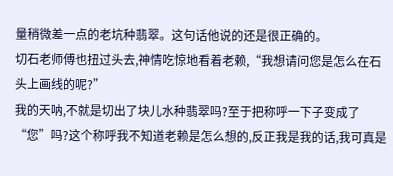量稍微差一点的老坑种翡翠。这句话他说的还是很正确的。
切石老师傅也扭过头去,神情吃惊地看着老赖,“我想请问您是怎么在石头上画线的呢?”
我的天呐,不就是切出了块儿水种翡翠吗?至于把称呼一下子变成了“您”吗?这个称呼我不知道老赖是怎么想的,反正我是我的话,我可真是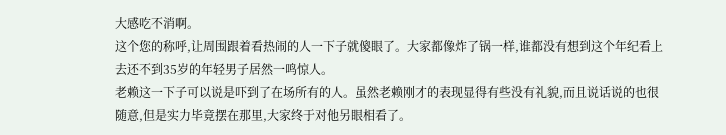大感吃不消啊。
这个您的称呼,让周围跟着看热闹的人一下子就傻眼了。大家都像炸了锅一样,谁都没有想到这个年纪看上去还不到35岁的年轻男子居然一鸣惊人。
老赖这一下子可以说是吓到了在场所有的人。虽然老赖刚才的表现显得有些没有礼貌,而且说话说的也很随意,但是实力毕竟摆在那里,大家终于对他另眼相看了。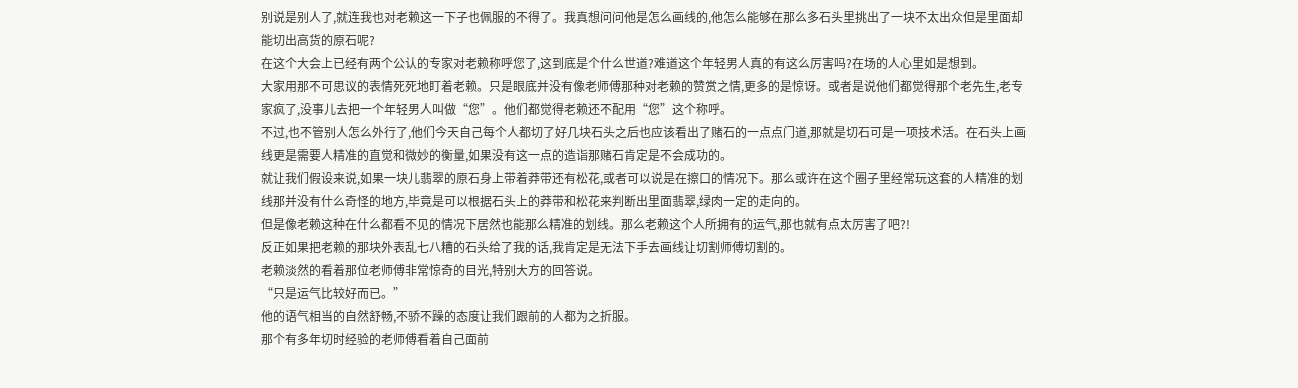别说是别人了,就连我也对老赖这一下子也佩服的不得了。我真想问问他是怎么画线的,他怎么能够在那么多石头里挑出了一块不太出众但是里面却能切出高货的原石呢?
在这个大会上已经有两个公认的专家对老赖称呼您了,这到底是个什么世道?难道这个年轻男人真的有这么厉害吗?在场的人心里如是想到。
大家用那不可思议的表情死死地盯着老赖。只是眼底并没有像老师傅那种对老赖的赞赏之情,更多的是惊讶。或者是说他们都觉得那个老先生,老专家疯了,没事儿去把一个年轻男人叫做“您”。他们都觉得老赖还不配用“您”这个称呼。
不过,也不管别人怎么外行了,他们今天自己每个人都切了好几块石头之后也应该看出了赌石的一点点门道,那就是切石可是一项技术活。在石头上画线更是需要人精准的直觉和微妙的衡量,如果没有这一点的造诣那赌石肯定是不会成功的。
就让我们假设来说,如果一块儿翡翠的原石身上带着莽带还有松花,或者可以说是在擦口的情况下。那么或许在这个圈子里经常玩这套的人精准的划线那并没有什么奇怪的地方,毕竟是可以根据石头上的莽带和松花来判断出里面翡翠,绿肉一定的走向的。
但是像老赖这种在什么都看不见的情况下居然也能那么精准的划线。那么老赖这个人所拥有的运气,那也就有点太厉害了吧?!
反正如果把老赖的那块外表乱七八糟的石头给了我的话,我肯定是无法下手去画线让切割师傅切割的。
老赖淡然的看着那位老师傅非常惊奇的目光,特别大方的回答说。
“只是运气比较好而已。”
他的语气相当的自然舒畅,不骄不躁的态度让我们跟前的人都为之折服。
那个有多年切时经验的老师傅看着自己面前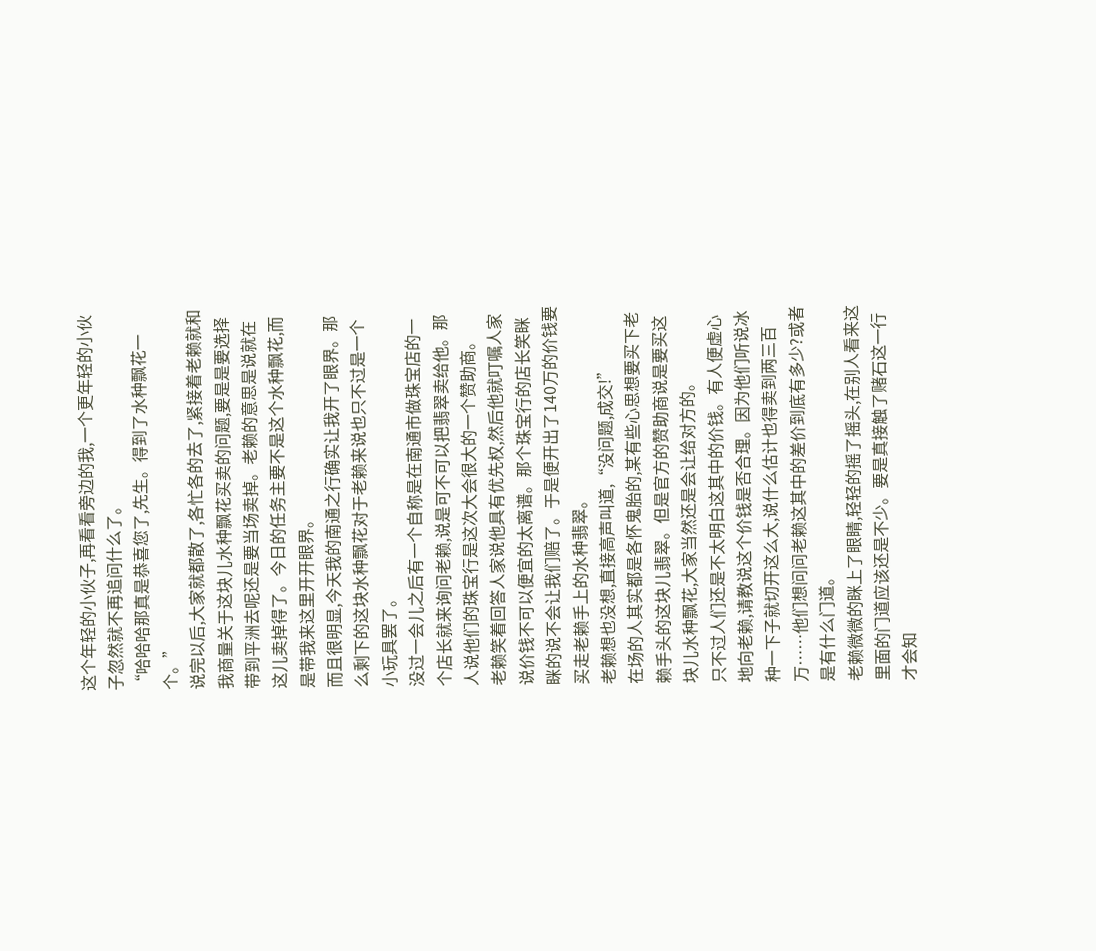这个年轻的小伙子,再看看旁边的我,一个更年轻的小伙子忽然就不再追问什么了。
“哈哈哈那真是恭喜您了,先生。得到了水种飘花一个。”
说完以后,大家就都散了,各忙各的去了,紧接着老赖就和我商量关于这块儿水种飘花买卖的问题,要是是要选择带到平洲去呢还是要当场卖掉。老赖的意思是说就在这儿卖掉得了。今日的任务主要不是这个水种飘花,而是带我来这里开开眼界。
而且很明显,今天我的南通之行确实让我开了眼界。那么剩下的这块水种飘花对于老赖来说也只不过是一个小玩具罢了。
没过一会儿之后有一个自称是在南通市做珠宝店的一个店长就来询问老赖,说是可不可以把翡翠卖给他。那人说他们的珠宝行是这次大会很大的一个赞助商。
老赖笑着回答人家说他具有优先权,然后他就叮嘱人家说价钱不可以便宜的太离谱。那个珠宝行的店长笑眯眯的说不会让我们赔了。于是便开出了140万的价钱要买走老赖手上的水种翡翠。
老赖想也没想,直接高声叫道,“没问题,成交!”
在场的人其实都是各怀鬼胎的,某有些心思想要买下老赖手头的这块儿翡翠。但是官方的赞助商说是要买这块儿水种飘花,大家当然还是会让给对方的。
只不过人们还是不太明白这其中的价钱。有人便虚心地向老赖,请教说这个价钱是否合理。因为他们听说冰种一下子就切开这么大,说什么估计也得卖到两三百万……他们想问问老赖这其中的差价到底有多少?或者是有什么门道。
老赖微微的眯上了眼睛,轻轻的摇了摇头,在别人看来这里面的门道应该还是不少。要是真接触了赌石这一行才会知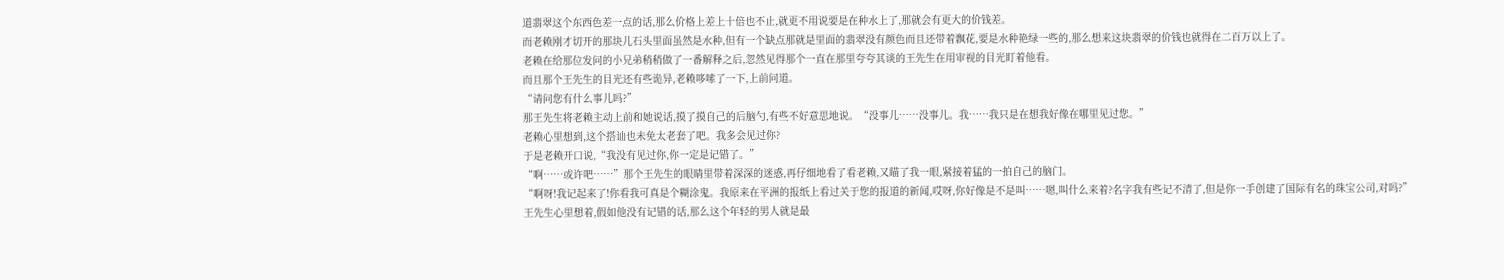道翡翠这个东西色差一点的话,那么价格上差上十倍也不止,就更不用说要是在种水上了,那就会有更大的价钱差。
而老赖刚才切开的那块儿石头里面虽然是水种,但有一个缺点那就是里面的翡翠没有颜色而且还带着飘花,要是水种艳绿一些的,那么想来这块翡翠的价钱也就得在二百万以上了。
老赖在给那位发问的小兄弟稍稍做了一番解释之后,忽然见得那个一直在那里夸夸其谈的王先生在用审视的目光盯着他看。
而且那个王先生的目光还有些诡异,老赖哆嗦了一下,上前问道。
“请问您有什么事儿吗?”
那王先生将老赖主动上前和她说话,摸了摸自己的后脑勺,有些不好意思地说。“没事儿……没事儿。我……我只是在想我好像在哪里见过您。”
老赖心里想到,这个搭讪也未免太老套了吧。我多会见过你?
于是老赖开口说,“我没有见过你,你一定是记错了。”
“啊……或许吧……”那个王先生的眼睛里带着深深的迷惑,再仔细地看了看老赖,又瞄了我一眼,紧接着猛的一拍自己的脑门。
“啊呀!我记起来了!你看我可真是个糊涂鬼。我原来在平洲的报纸上看过关于您的报道的新闻,哎呀,你好像是不是叫……嗯,叫什么来着?名字我有些记不清了,但是你一手创建了国际有名的珠宝公司,对吗?”
王先生心里想着,假如他没有记错的话,那么这个年轻的男人就是最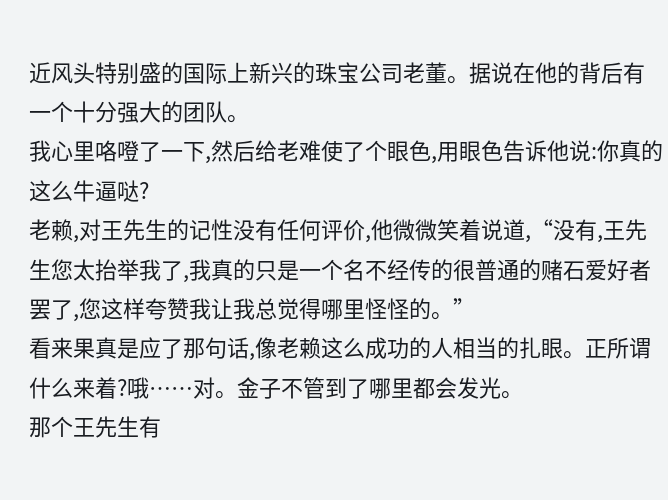近风头特别盛的国际上新兴的珠宝公司老董。据说在他的背后有一个十分强大的团队。
我心里咯噔了一下,然后给老难使了个眼色,用眼色告诉他说:你真的这么牛逼哒?
老赖,对王先生的记性没有任何评价,他微微笑着说道,“没有,王先生您太抬举我了,我真的只是一个名不经传的很普通的赌石爱好者罢了,您这样夸赞我让我总觉得哪里怪怪的。”
看来果真是应了那句话,像老赖这么成功的人相当的扎眼。正所谓什么来着?哦……对。金子不管到了哪里都会发光。
那个王先生有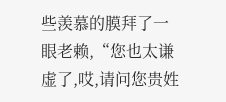些羡慕的膜拜了一眼老赖,“您也太谦虚了,哎,请问您贵姓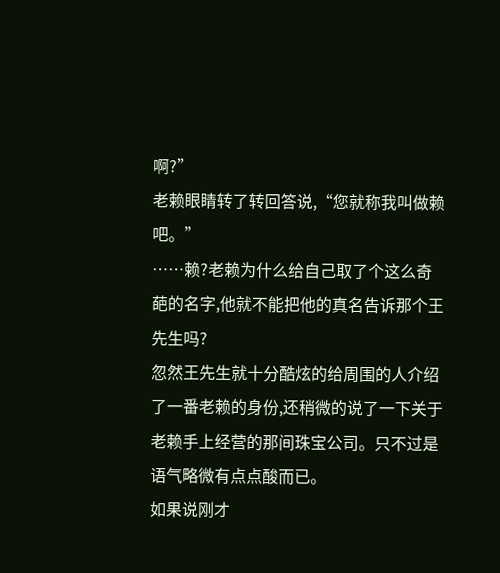啊?”
老赖眼睛转了转回答说,“您就称我叫做赖吧。”
……赖?老赖为什么给自己取了个这么奇葩的名字,他就不能把他的真名告诉那个王先生吗?
忽然王先生就十分酷炫的给周围的人介绍了一番老赖的身份,还稍微的说了一下关于老赖手上经营的那间珠宝公司。只不过是语气略微有点点酸而已。
如果说刚才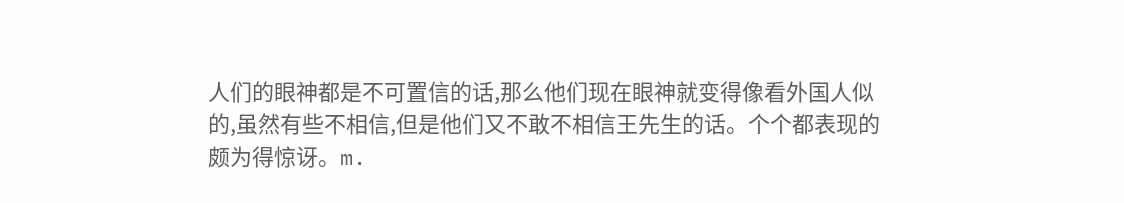人们的眼神都是不可置信的话,那么他们现在眼神就变得像看外国人似的,虽然有些不相信,但是他们又不敢不相信王先生的话。个个都表现的颇为得惊讶。m.